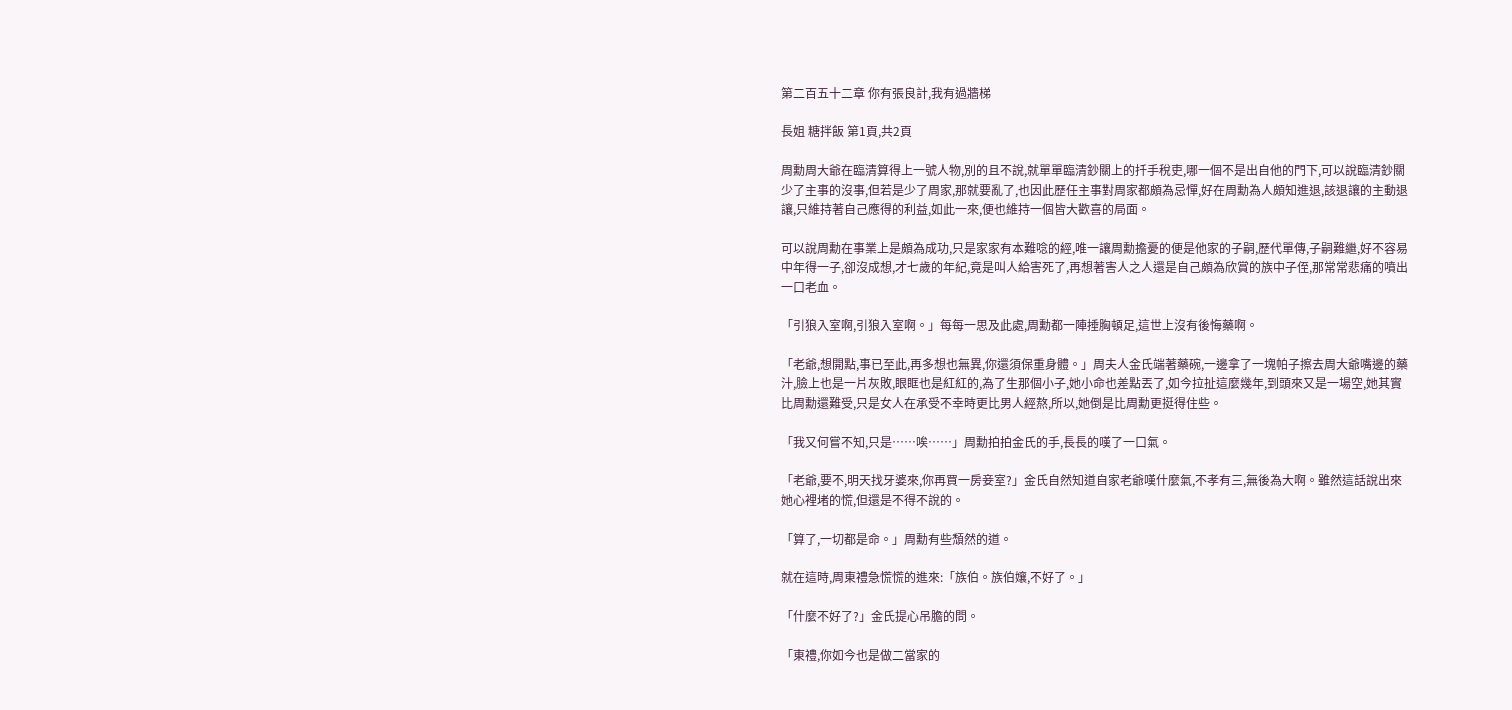第二百五十二章 你有張良計,我有過牆梯

長姐 糖拌飯 第1頁,共2頁

周勳周大爺在臨清算得上一號人物,別的且不說,就單單臨清鈔關上的扦手稅吏,哪一個不是出自他的門下,可以說臨清鈔關少了主事的沒事,但若是少了周家,那就要亂了,也因此歷任主事對周家都頗為忌憚,好在周勳為人頗知進退,該退讓的主動退讓,只維持著自己應得的利益,如此一來,便也維持一個皆大歡喜的局面。

可以說周勳在事業上是頗為成功,只是家家有本難唸的經,唯一讓周勳擔憂的便是他家的子嗣,歷代單傳,子嗣難繼,好不容易中年得一子,卻沒成想,才七歲的年紀,竟是叫人給害死了,再想著害人之人還是自己頗為欣賞的族中子侄,那常常悲痛的噴出一口老血。

「引狼入室啊,引狼入室啊。」每每一思及此處,周勳都一陣捶胸頓足,這世上沒有後悔藥啊。

「老爺,想開點,事已至此,再多想也無異,你還須保重身體。」周夫人金氏端著藥碗,一邊拿了一塊帕子擦去周大爺嘴邊的藥汁,臉上也是一片灰敗,眼眶也是紅紅的,為了生那個小子,她小命也差點丟了,如今拉扯這麼幾年,到頭來又是一場空,她其實比周勳還難受,只是女人在承受不幸時更比男人經熬,所以,她倒是比周勳更挺得住些。

「我又何嘗不知,只是……唉……」周勳拍拍金氏的手,長長的嘆了一口氣。

「老爺,要不,明天找牙婆來,你再買一房妾室?」金氏自然知道自家老爺嘆什麼氣,不孝有三,無後為大啊。雖然這話說出來她心裡堵的慌,但還是不得不說的。

「算了,一切都是命。」周勳有些頹然的道。

就在這時,周東禮急慌慌的進來:「族伯。族伯孃,不好了。」

「什麼不好了?」金氏提心吊膽的問。

「東禮,你如今也是做二當家的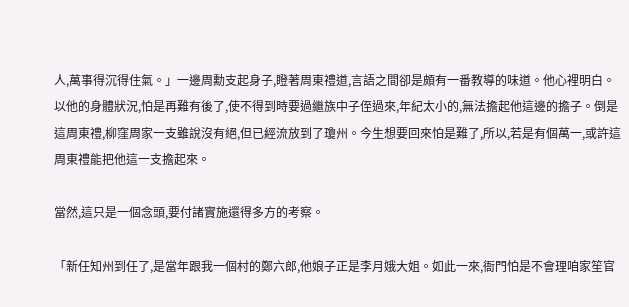人,萬事得沉得住氣。」一邊周勳支起身子,瞪著周東禮道,言語之間卻是頗有一番教導的味道。他心裡明白。以他的身體狀況,怕是再難有後了,使不得到時要過繼族中子侄過來,年紀太小的,無法擔起他這邊的擔子。倒是這周東禮,柳窪周家一支雖說沒有絕,但已經流放到了瓊州。今生想要回來怕是難了,所以,若是有個萬一,或許這周東禮能把他這一支擔起來。

當然,這只是一個念頭,要付諸實施還得多方的考察。

「新任知州到任了,是當年跟我一個村的鄭六郎,他娘子正是李月娥大姐。如此一來,衙門怕是不會理咱家笙官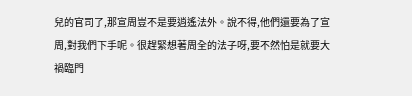兒的官司了,那宣周豈不是要逍遙法外。說不得,他們還要為了宣周,對我們下手呢。很趕緊想著周全的法子呀,要不然怕是就要大禍臨門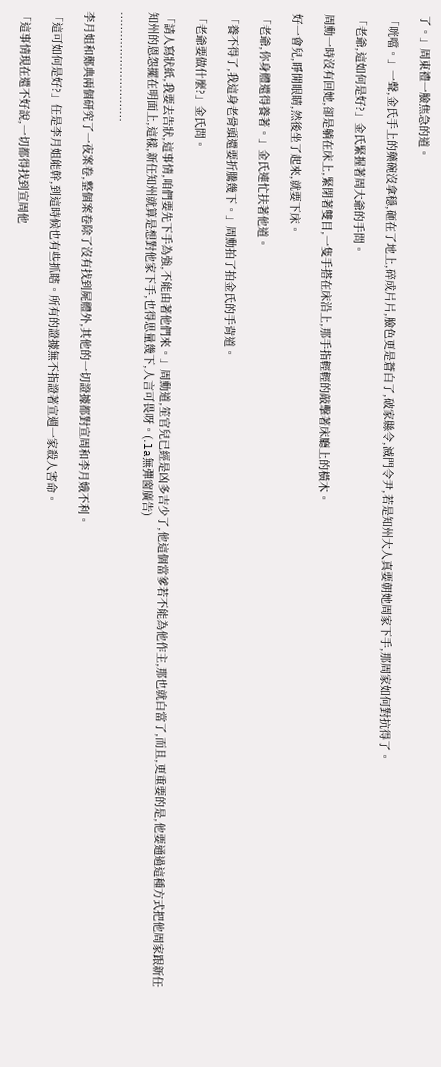了。」周東禮一臉焦急的道。

「咣噹。」一聲,金氏手上的藥碗沒拿穩,砸在了地上,碎成片片,臉色更是蒼白了,破家縣令,滅門令尹,若是知州大人真要朝她周家下手,那周家如何對抗得了。

「老爺,這如何是好?」金氏緊握著周大爺的手問。

周勳一時沒有回她,卻是躺在床上,緊閉著雙目,一隻手搭在床沿上,那手指輕輕的敲擊著床廳上的橫木。

好一會兒,睜開眼睛,然後坐了起來,就要下床。

「老爺,你身體還得養著。」金氏連忙扶著他道。

「養不得了,我這身老骨頭還要折騰幾下。」周勳拍了拍金氏的手背道。

「老爺要做什麼?」金氏問。

「請人寫狀紙,我要去告狀,這事情,咱們要先下手為強,不能由著他們來。」周勳道,笙官兒已經是凶多吉少了,他這個當爹若不能為他作主,那也就白當了,而且,更重要的是,他要通過這種方式把他周家跟新任知州的恩怨擺在明面上,這樣,新任知州就算是想對他家下手,也得思量幾下,人言可畏呀。(.la無彈窗廣告)

…………………………

李月姐和鄭典兩個研究了一夜案卷,整個案卷除了沒有找到屍體外,其他的一切證據都對宣周和李月娥不利。

「這可如何是好?」任是李月姐能幹,到這時候也有些抓瞎。所有的證據無不指證著宣週一家殺人害命。

「這事情現在還不好說,一切都得找到宣周他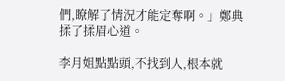們,瞭解了情況才能定奪啊。」鄭典揉了揉眉心道。

李月姐點點頭,不找到人,根本就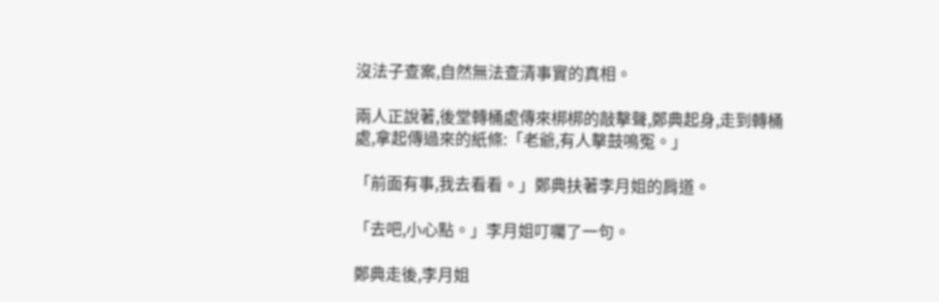沒法子查案,自然無法查清事實的真相。

兩人正說著,後堂轉桶處傳來梆梆的敲擊聲,鄭典起身,走到轉桶處,拿起傳過來的紙條:「老爺,有人擊鼓鳴冤。」

「前面有事,我去看看。」鄭典扶著李月姐的肩道。

「去吧,小心點。」李月姐叮囑了一句。

鄭典走後,李月姐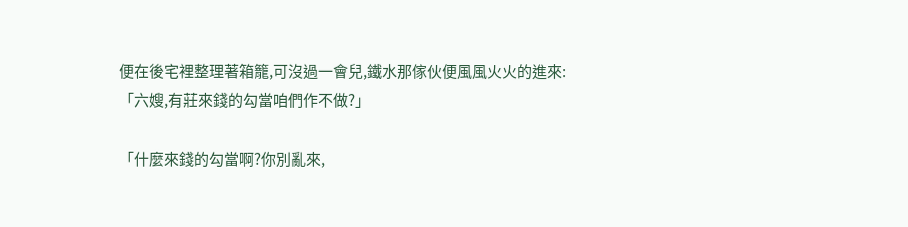便在後宅裡整理著箱籠,可沒過一會兒,鐵水那傢伙便風風火火的進來:「六嫂,有莊來錢的勾當咱們作不做?」

「什麼來錢的勾當啊?你別亂來,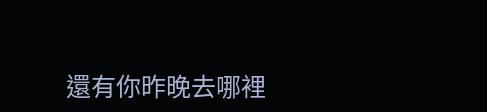還有你昨晚去哪裡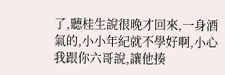了,聽桂生說很晚才回來,一身酒氣的,小小年紀就不學好啊,小心我跟你六哥說,讓他揍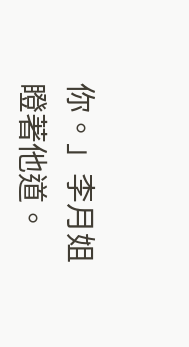你。」李月姐瞪著他道。